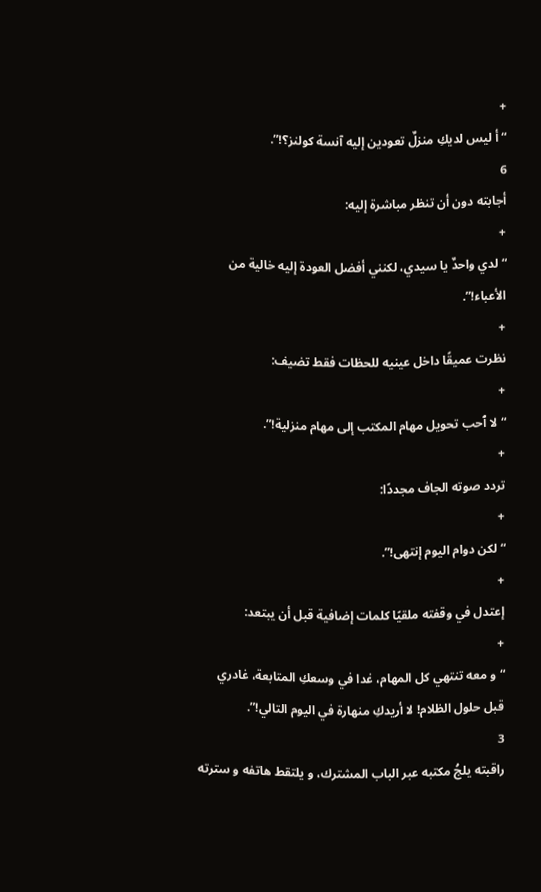+
“أ ليس لديكِ منزلٌ تعودين إليه آنسة كولنز؟!”.
6
أجابته دون أن تنظر مباشرة إليه:
+
“لدي واحدٌ يا سيدي، لكنني أفضل العودة إليه خالية من الأعباء!”.
+
نظرت عميقًا داخل عينيه للحظات فقط تضيف:
+
“لا ٱحب تحويل مهام المكتب إلى مهام منزلية!”.
+
تردد صوته الجاف مجددًا:
+
“لكن دوام اليوم إنتهى!”.
+
إعتدل في وقفته ملقيًا كلمات إضافية قبل أن يبتعد:
+
“و معه تنتهي كل المهام، غدا في وسعكِ المتابعة، غادري قبل حلول الظلام! لا أريدكِ منهارة في اليوم التالي!”.
3
راقبته يلجُ مكتبه عبر الباب المشترك، و يلتقط هاتفه و سترته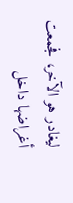ليغادر هو الآخر، فجمعت أغراضها داخل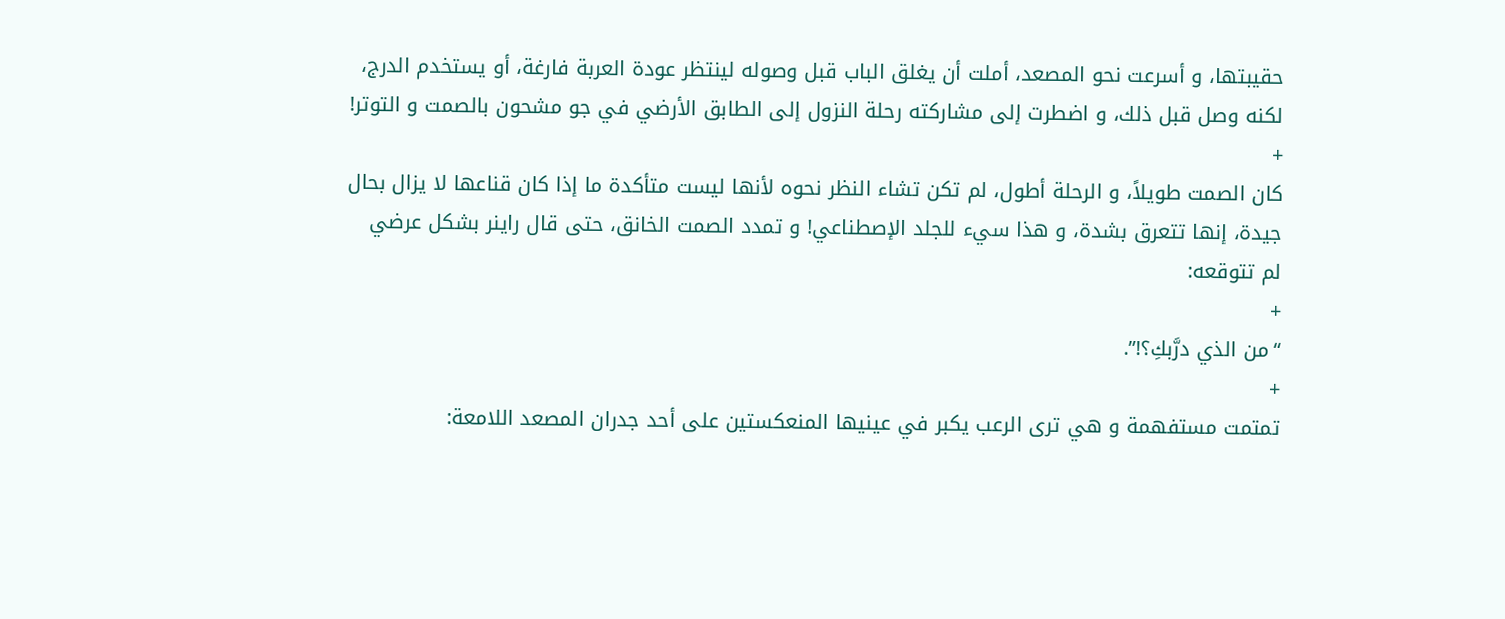حقيبتها، و أسرعت نحو المصعد، أملت أن يغلق الباب قبل وصوله لينتظر عودة العربة فارغة، أو يستخدم الدرج، لكنه وصل قبل ذلك، و اضطرت إلى مشاركته رحلة النزول إلى الطابق الأرضي في جو مشحون بالصمت و التوتر!
+
كان الصمت طويلاً، و الرحلة أطول، لم تكن تشاء النظر نحوه لأنها ليست متأكدة ما إذا كان قناعها لا يزال بحال جيدة، إنها تتعرق بشدة، و هذا سيء للجلد الإصطناعي! و تمدد الصمت الخانق، حتى قال راينر بشكل عرضي لم تتوقعه:
+
“من الذي درَّبكِ؟!”.
+
تمتمت مستفهمة و هي ترى الرعب يكبر في عينيها المنعكستين على أحد جدران المصعد اللامعة: